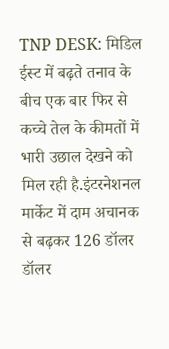TNP DESK: मिडिल ईस्ट में बढ़ते तनाव के बीच एक बार फिर से कच्चे तेल के कीमतों में भारी उछाल देखने को मिल रही है.इंटरनेशनल मार्केट में दाम अचानक से बढ़कर 126 डॉलर डॉलर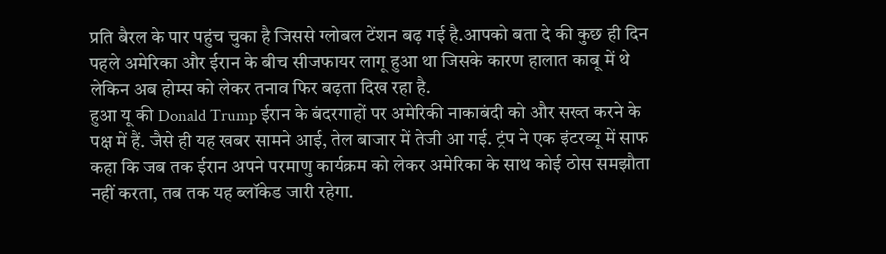प्रति बैरल के पार पहुंच चुका है जिससे ग्लोबल टेंशन बढ़ गई है.आपको बता दे की कुछ ही दिन पहले अमेरिका और ईरान के बीच सीजफायर लागू हुआ था जिसके कारण हालात काबू में थे लेकिन अब होम्स को लेकर तनाव फिर बढ़ता दिख रहा है.
हुआ यू की Donald Trump ईरान के बंदरगाहों पर अमेरिकी नाकाबंदी को और सख्त करने के पक्ष में हैं. जैसे ही यह खबर सामने आई, तेल बाजार में तेजी आ गई. ट्रंप ने एक इंटरव्यू में साफ कहा कि जब तक ईरान अपने परमाणु कार्यक्रम को लेकर अमेरिका के साथ कोई ठोस समझौता नहीं करता, तब तक यह ब्लॉकेड जारी रहेगा.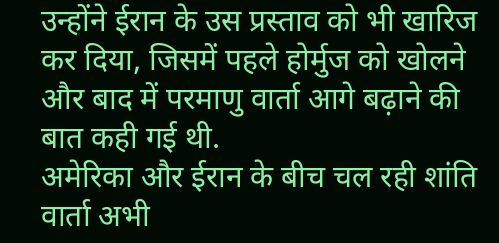उन्होंने ईरान के उस प्रस्ताव को भी खारिज कर दिया, जिसमें पहले होर्मुज को खोलने और बाद में परमाणु वार्ता आगे बढ़ाने की बात कही गई थी.
अमेरिका और ईरान के बीच चल रही शांति वार्ता अभी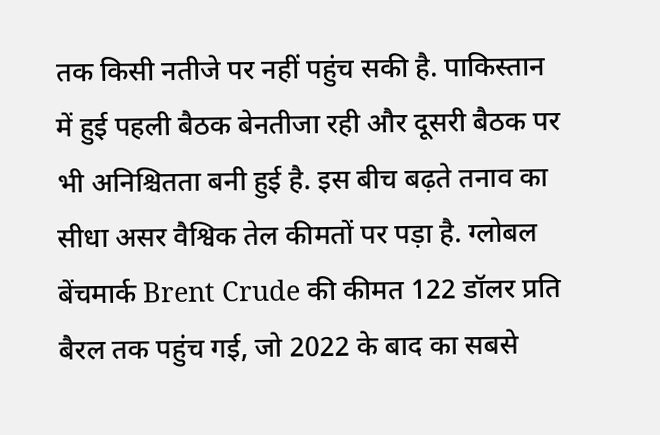तक किसी नतीजे पर नहीं पहुंच सकी है. पाकिस्तान में हुई पहली बैठक बेनतीजा रही और दूसरी बैठक पर भी अनिश्चितता बनी हुई है. इस बीच बढ़ते तनाव का सीधा असर वैश्विक तेल कीमतों पर पड़ा है. ग्लोबल बेंचमार्क Brent Crude की कीमत 122 डॉलर प्रति बैरल तक पहुंच गई, जो 2022 के बाद का सबसे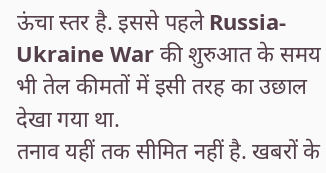ऊंचा स्तर है. इससे पहले Russia-Ukraine War की शुरुआत के समय भी तेल कीमतों में इसी तरह का उछाल देखा गया था.
तनाव यहीं तक सीमित नहीं है. खबरों के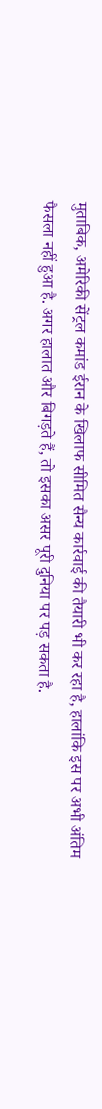मुताबिक, अमेरिकी सेंट्रल कमांड ईरान के खिलाफ सीमित सैन्य कार्रवाई की तैयारी भी कर रहा है, हालांकि इस पर अभी अंतिम फैसला नहीं हुआ है. अगर हालात और बिगड़ते हैं, तो इसका असर पूरी दुनिया पर पड़ सकता है.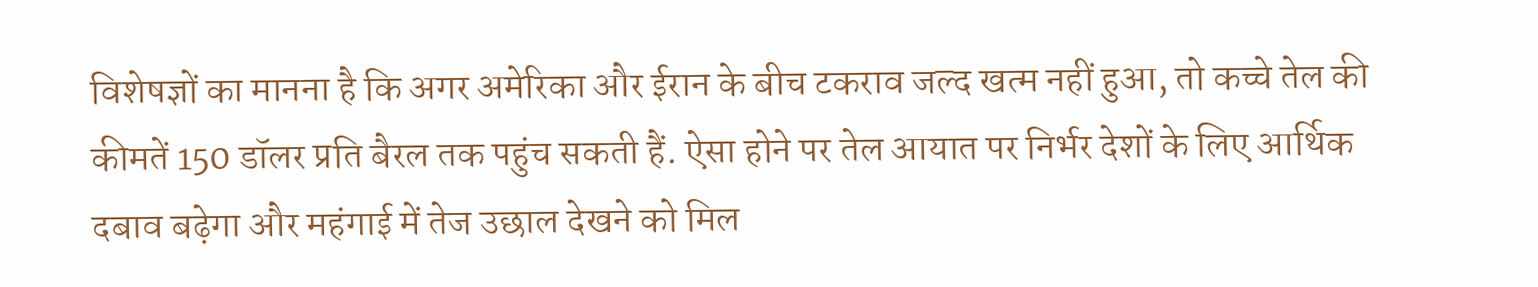विशेषज्ञों का मानना है कि अगर अमेरिका और ईरान के बीच टकराव जल्द खत्म नहीं हुआ, तो कच्चे तेल की कीमतें 150 डॉलर प्रति बैरल तक पहुंच सकती हैं. ऐसा होने पर तेल आयात पर निर्भर देशों के लिए आर्थिक दबाव बढ़ेगा और महंगाई में तेज उछाल देखने को मिल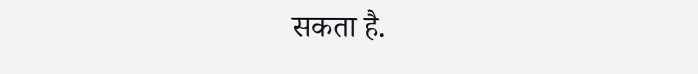सकता है.